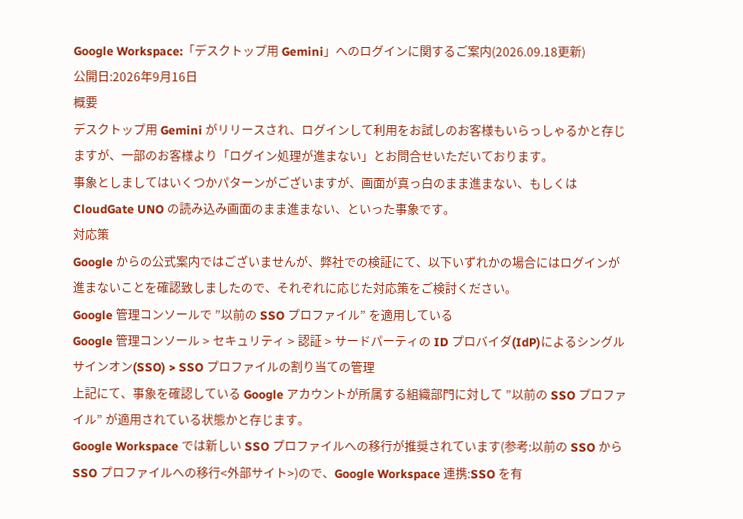Google Workspace:「デスクトップ用 Gemini」へのログインに関するご案内(2026.09.18更新)
公開日:2026年9月16日
概要
デスクトップ用 Gemini がリリースされ、ログインして利用をお試しのお客様もいらっしゃるかと存じますが、一部のお客様より「ログイン処理が進まない」とお問合せいただいております。
事象としましてはいくつかパターンがございますが、画面が真っ白のまま進まない、もしくは CloudGate UNO の読み込み画面のまま進まない、といった事象です。
対応策
Google からの公式案内ではございませんが、弊社での検証にて、以下いずれかの場合にはログインが進まないことを確認致しましたので、それぞれに応じた対応策をご検討ください。
Google 管理コンソールで ”以前の SSO プロファイル” を適用している
Google 管理コンソール > セキュリティ > 認証 > サードパーティの ID プロバイダ(IdP)によるシングル サインオン(SSO) > SSO プロファイルの割り当ての管理
上記にて、事象を確認している Google アカウントが所属する組織部門に対して ”以前の SSO プロファイル” が適用されている状態かと存じます。
Google Workspace では新しい SSO プロファイルへの移行が推奨されています(参考:以前の SSO から SSO プロファイルへの移行<外部サイト>)ので、Google Workspace 連携:SSO を有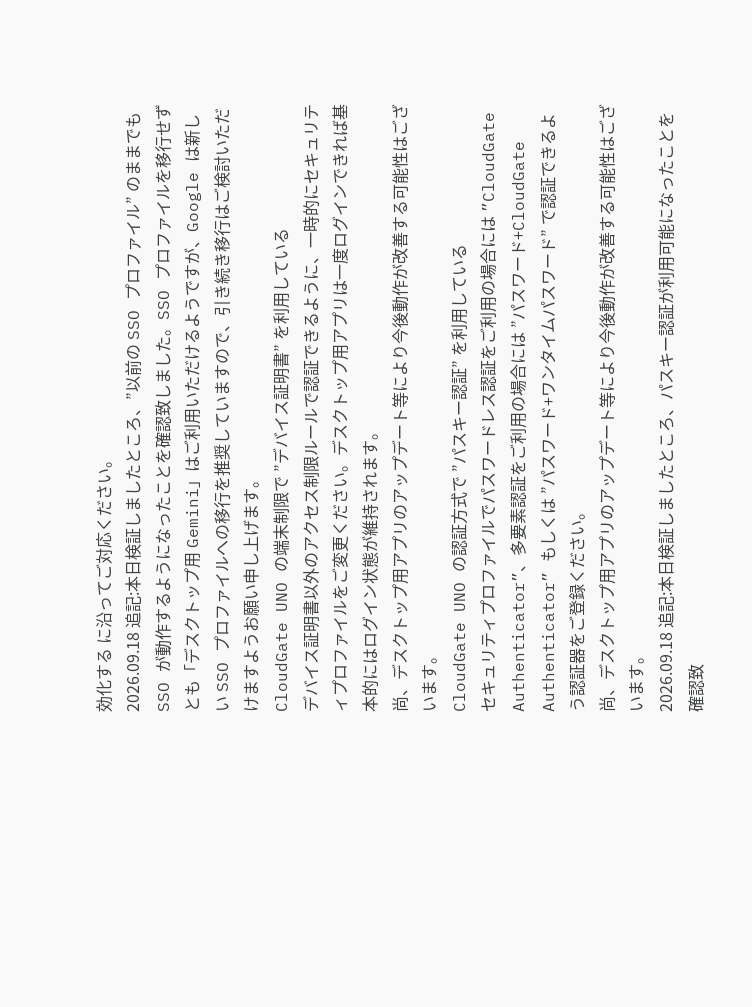効化する に沿ってご対応ください。
2026.09.18 追記:本日検証しましたところ、”以前の SSO プロファイル” のままでも SSO が動作するようになったことを確認致しました。SSO プロファイルを移行せずとも「デスクトップ用 Gemini」はご利用いただけるようですが、Google は新しい SSO プロファイルへの移行を推奨していますので、引き続き移行はご検討いただけますようお願い申し上げます。
CloudGate UNO の端末制限で ”デバイス証明書” を利用している
デバイス証明書以外のアクセス制限ルールで認証できるように、一時的にセキュリティプロファイルをご変更ください。デスクトップ用アプリは一度ログインできれば基本的にはログイン状態が維持されます。
尚、デスクトップ用アプリのアップデート等により今後動作が改善する可能性はございます。
CloudGate UNO の認証方式で ”パスキー認証” を利用している
セキュリティプロファイルでパスワードレス認証をご利用の場合には ”CloudGate Authenticator”、多要素認証をご利用の場合には ”パスワード+CloudGate Authenticator” もしくは ”パスワード+ワンタイムパスワード” で認証できるよう認証器をご登録ください。
尚、デスクトップ用アプリのアップデート等により今後動作が改善する可能性はございます。
2026.09.18 追記:本日検証しましたところ、パスキー認証が利用可能になったことを確認致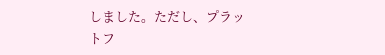しました。ただし、プラットフ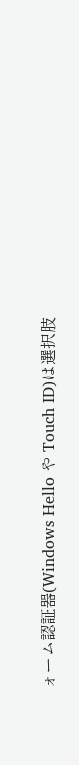ォーム認証器(Windows Hello や Touch ID)は選択肢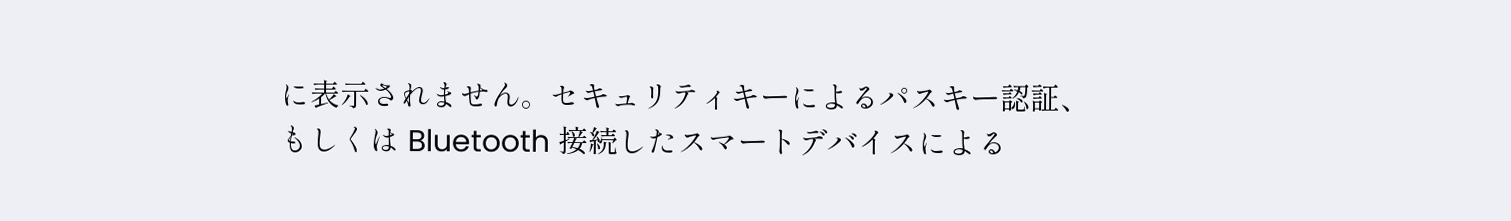に表示されません。セキュリティキーによるパスキー認証、もしくは Bluetooth 接続したスマートデバイスによる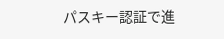パスキー認証で進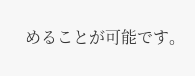めることが可能です。